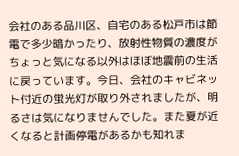会社のある品川区、自宅のある松戸市は節電で多少暗かったり、放射性物質の濃度がちょっと気になる以外はほぼ地震前の生活に戻っています。今日、会社のキャビネット付近の蛍光灯が取り外されましたが、明るさは気になりませんでした。また夏が近くなると計画停電があるかも知れま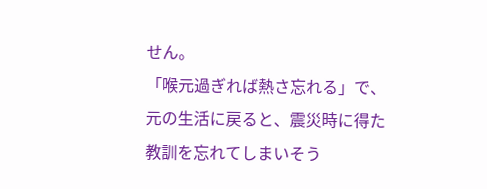せん。
「喉元過ぎれば熱さ忘れる」で、元の生活に戻ると、震災時に得た教訓を忘れてしまいそう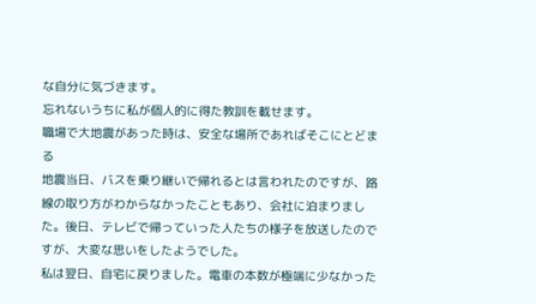な自分に気づきます。
忘れないうちに私が個人的に得た教訓を載せます。
職場で大地震があった時は、安全な場所であればそこにとどまる
地震当日、バスを乗り継いで帰れるとは言われたのですが、路線の取り方がわからなかったこともあり、会社に泊まりました。後日、テレビで帰っていった人たちの様子を放送したのですが、大変な思いをしたようでした。
私は翌日、自宅に戻りました。電車の本数が極端に少なかった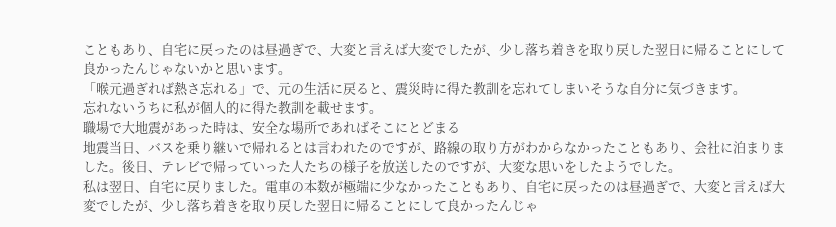こともあり、自宅に戻ったのは昼過ぎで、大変と言えば大変でしたが、少し落ち着きを取り戻した翌日に帰ることにして良かったんじゃないかと思います。
「喉元過ぎれば熱さ忘れる」で、元の生活に戻ると、震災時に得た教訓を忘れてしまいそうな自分に気づきます。
忘れないうちに私が個人的に得た教訓を載せます。
職場で大地震があった時は、安全な場所であればそこにとどまる
地震当日、バスを乗り継いで帰れるとは言われたのですが、路線の取り方がわからなかったこともあり、会社に泊まりました。後日、テレビで帰っていった人たちの様子を放送したのですが、大変な思いをしたようでした。
私は翌日、自宅に戻りました。電車の本数が極端に少なかったこともあり、自宅に戻ったのは昼過ぎで、大変と言えば大変でしたが、少し落ち着きを取り戻した翌日に帰ることにして良かったんじゃ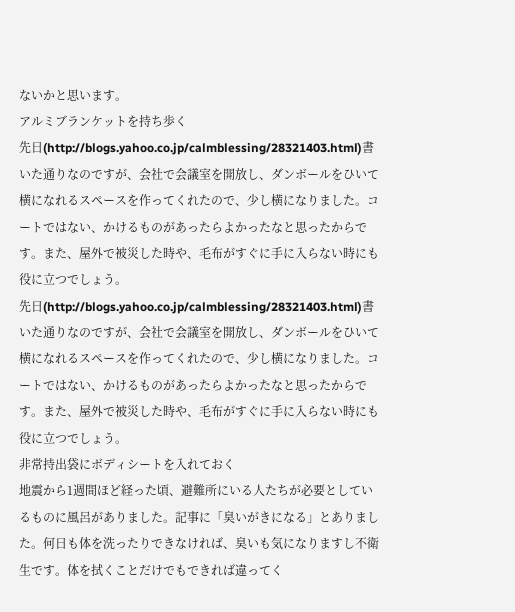ないかと思います。
アルミブランケットを持ち歩く
先日(http://blogs.yahoo.co.jp/calmblessing/28321403.html)書いた通りなのですが、会社で会議室を開放し、ダンボールをひいて横になれるスペースを作ってくれたので、少し横になりました。コートではない、かけるものがあったらよかったなと思ったからです。また、屋外で被災した時や、毛布がすぐに手に入らない時にも役に立つでしょう。
先日(http://blogs.yahoo.co.jp/calmblessing/28321403.html)書いた通りなのですが、会社で会議室を開放し、ダンボールをひいて横になれるスペースを作ってくれたので、少し横になりました。コートではない、かけるものがあったらよかったなと思ったからです。また、屋外で被災した時や、毛布がすぐに手に入らない時にも役に立つでしょう。
非常持出袋にボディシートを入れておく
地震から1週間ほど経った頃、避難所にいる人たちが必要としているものに風呂がありました。記事に「臭いがきになる」とありました。何日も体を洗ったりできなければ、臭いも気になりますし不衛生です。体を拭くことだけでもできれば違ってく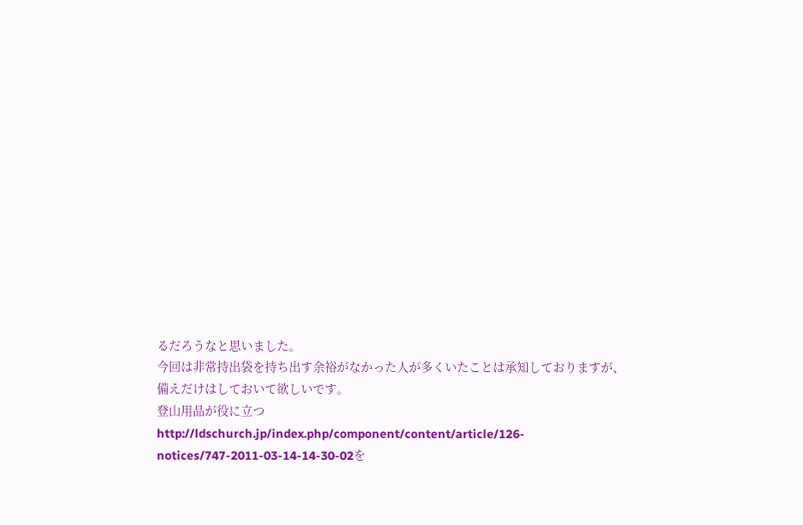るだろうなと思いました。
今回は非常持出袋を持ち出す余裕がなかった人が多くいたことは承知しておりますが、備えだけはしておいて欲しいです。
登山用品が役に立つ
http://ldschurch.jp/index.php/component/content/article/126-notices/747-2011-03-14-14-30-02を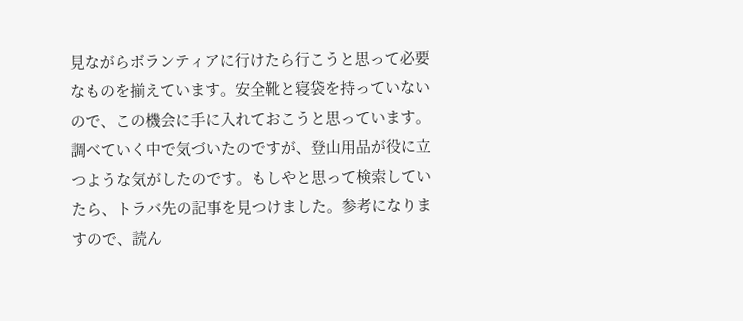見ながらボランティアに行けたら行こうと思って必要なものを揃えています。安全靴と寝袋を持っていないので、この機会に手に入れておこうと思っています。調べていく中で気づいたのですが、登山用品が役に立つような気がしたのです。もしやと思って検索していたら、トラバ先の記事を見つけました。参考になりますので、読ん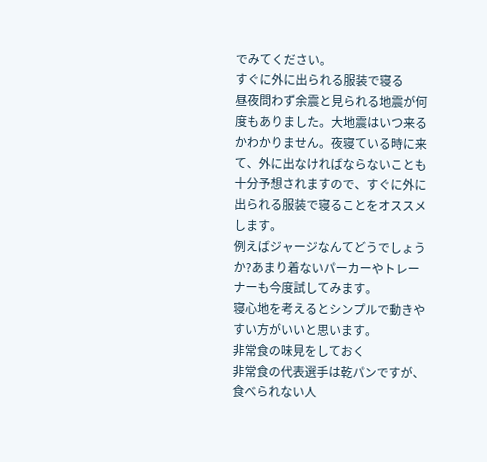でみてください。
すぐに外に出られる服装で寝る
昼夜問わず余震と見られる地震が何度もありました。大地震はいつ来るかわかりません。夜寝ている時に来て、外に出なければならないことも十分予想されますので、すぐに外に出られる服装で寝ることをオススメします。
例えばジャージなんてどうでしょうか?あまり着ないパーカーやトレーナーも今度試してみます。
寝心地を考えるとシンプルで動きやすい方がいいと思います。
非常食の味見をしておく
非常食の代表選手は乾パンですが、食べられない人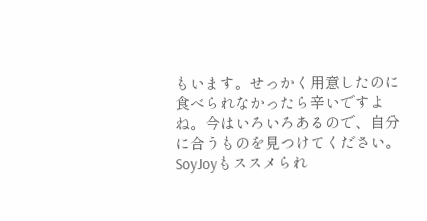もいます。せっかく用意したのに食べられなかったら辛いですよね。今はいろいろあるので、自分に合うものを見つけてください。
SoyJoyもススメられ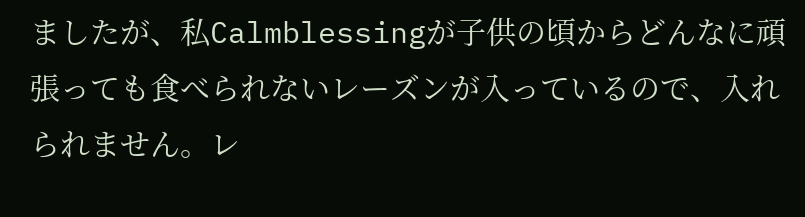ましたが、私Calmblessingが子供の頃からどんなに頑張っても食べられないレーズンが入っているので、入れられません。レ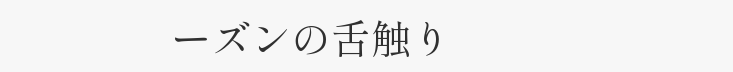ーズンの舌触り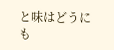と味はどうにも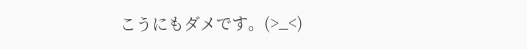こうにもダメです。(>_<)